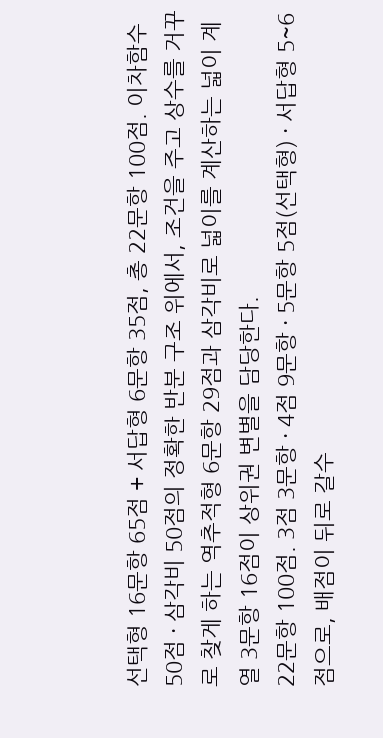선택형 16문항 65점 + 서답형 6문항 35점, 총 22문항 100점. 이차함수 50점 · 삼각비 50점의 정확한 반분 구조 위에서, 조건을 주고 상수를 거꾸로 찾게 하는 역추적형 6문항 29점과 삼각비로 넓이를 계산하는 넓이 계열 3문항 16점이 상위권 변별을 담당한다.
22문항 100점. 3점 3문항 · 4점 9문항 · 5문항 5점(선택형) · 서답형 5~6점으로, 배점이 뒤로 갈수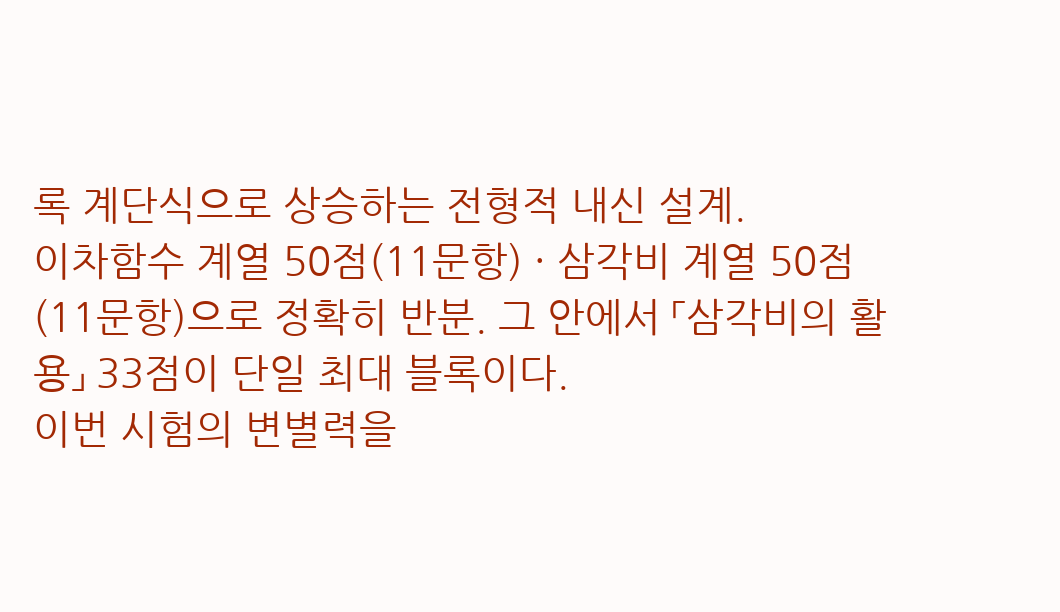록 계단식으로 상승하는 전형적 내신 설계.
이차함수 계열 50점(11문항) · 삼각비 계열 50점(11문항)으로 정확히 반분. 그 안에서 「삼각비의 활용」 33점이 단일 최대 블록이다.
이번 시험의 변별력을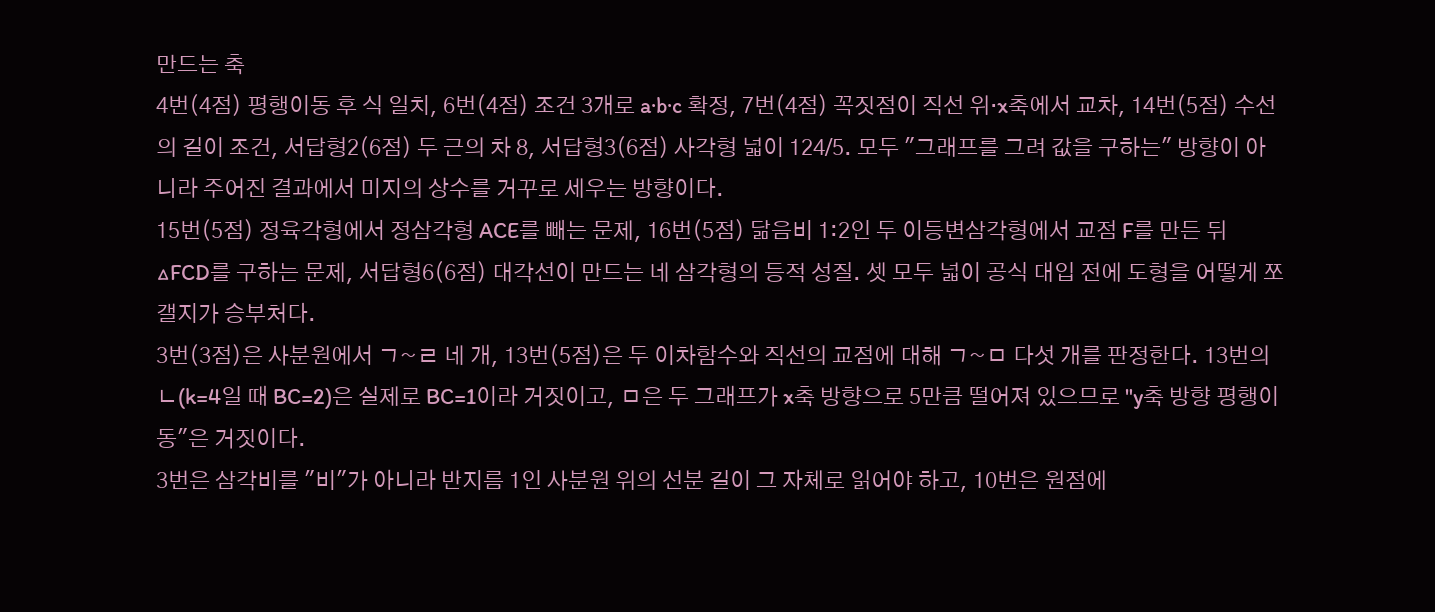만드는 축
4번(4점) 평행이동 후 식 일치, 6번(4점) 조건 3개로 a·b·c 확정, 7번(4점) 꼭짓점이 직선 위·x축에서 교차, 14번(5점) 수선의 길이 조건, 서답형2(6점) 두 근의 차 8, 서답형3(6점) 사각형 넓이 124/5. 모두 "그래프를 그려 값을 구하는" 방향이 아니라 주어진 결과에서 미지의 상수를 거꾸로 세우는 방향이다.
15번(5점) 정육각형에서 정삼각형 ACE를 빼는 문제, 16번(5점) 닮음비 1:2인 두 이등변삼각형에서 교점 F를 만든 뒤 △FCD를 구하는 문제, 서답형6(6점) 대각선이 만드는 네 삼각형의 등적 성질. 셋 모두 넓이 공식 대입 전에 도형을 어떻게 쪼갤지가 승부처다.
3번(3점)은 사분원에서 ㄱ~ㄹ 네 개, 13번(5점)은 두 이차함수와 직선의 교점에 대해 ㄱ~ㅁ 다섯 개를 판정한다. 13번의 ㄴ(k=4일 때 BC=2)은 실제로 BC=1이라 거짓이고, ㅁ은 두 그래프가 x축 방향으로 5만큼 떨어져 있으므로 "y축 방향 평행이동"은 거짓이다.
3번은 삼각비를 "비"가 아니라 반지름 1인 사분원 위의 선분 길이 그 자체로 읽어야 하고, 10번은 원점에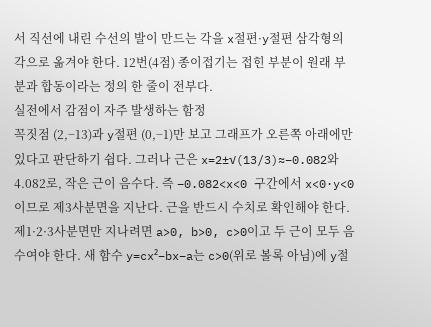서 직선에 내린 수선의 발이 만드는 각을 x절편·y절편 삼각형의 각으로 옮겨야 한다. 12번(4점) 종이접기는 접힌 부분이 원래 부분과 합동이라는 정의 한 줄이 전부다.
실전에서 감점이 자주 발생하는 함정
꼭짓점 (2,−13)과 y절편 (0,−1)만 보고 그래프가 오른쪽 아래에만 있다고 판단하기 쉽다. 그러나 근은 x=2±√(13/3)≈−0.082와 4.082로, 작은 근이 음수다. 즉 −0.082<x<0 구간에서 x<0·y<0이므로 제3사분면을 지난다. 근을 반드시 수치로 확인해야 한다.
제1·2·3사분면만 지나려면 a>0, b>0, c>0이고 두 근이 모두 음수여야 한다. 새 함수 y=cx²−bx−a는 c>0(위로 볼록 아님)에 y절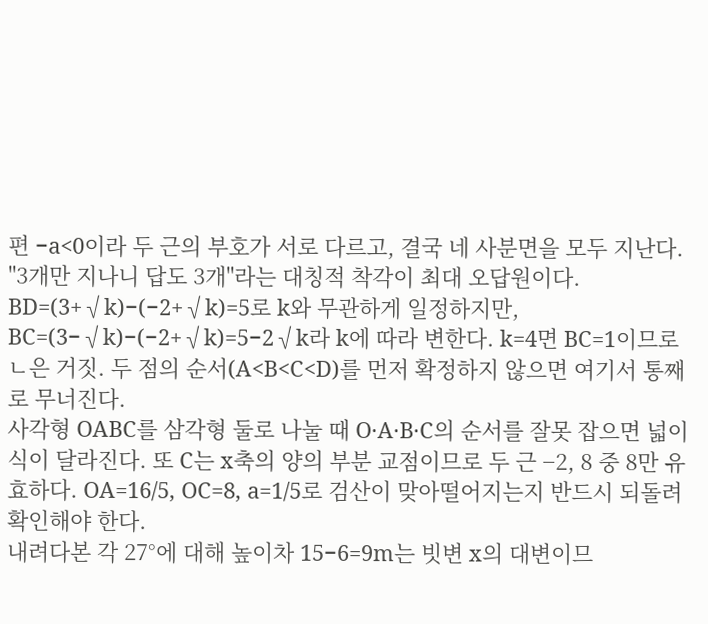편 −a<0이라 두 근의 부호가 서로 다르고, 결국 네 사분면을 모두 지난다. "3개만 지나니 답도 3개"라는 대칭적 착각이 최대 오답원이다.
BD=(3+√k)−(−2+√k)=5로 k와 무관하게 일정하지만, BC=(3−√k)−(−2+√k)=5−2√k라 k에 따라 변한다. k=4면 BC=1이므로 ㄴ은 거짓. 두 점의 순서(A<B<C<D)를 먼저 확정하지 않으면 여기서 통째로 무너진다.
사각형 OABC를 삼각형 둘로 나눌 때 O·A·B·C의 순서를 잘못 잡으면 넓이식이 달라진다. 또 C는 x축의 양의 부분 교점이므로 두 근 −2, 8 중 8만 유효하다. OA=16/5, OC=8, a=1/5로 검산이 맞아떨어지는지 반드시 되돌려 확인해야 한다.
내려다본 각 27°에 대해 높이차 15−6=9m는 빗변 x의 대변이므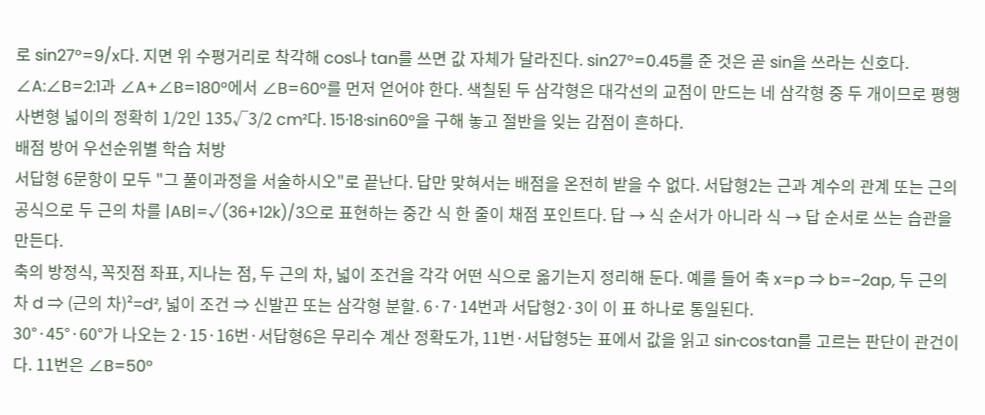로 sin27°=9/x다. 지면 위 수평거리로 착각해 cos나 tan를 쓰면 값 자체가 달라진다. sin27°=0.45를 준 것은 곧 sin을 쓰라는 신호다.
∠A:∠B=2:1과 ∠A+∠B=180°에서 ∠B=60°를 먼저 얻어야 한다. 색칠된 두 삼각형은 대각선의 교점이 만드는 네 삼각형 중 두 개이므로 평행사변형 넓이의 정확히 1/2인 135√3/2 cm²다. 15·18·sin60°을 구해 놓고 절반을 잊는 감점이 흔하다.
배점 방어 우선순위별 학습 처방
서답형 6문항이 모두 "그 풀이과정을 서술하시오"로 끝난다. 답만 맞혀서는 배점을 온전히 받을 수 없다. 서답형2는 근과 계수의 관계 또는 근의 공식으로 두 근의 차를 |AB|=√(36+12k)/3으로 표현하는 중간 식 한 줄이 채점 포인트다. 답 → 식 순서가 아니라 식 → 답 순서로 쓰는 습관을 만든다.
축의 방정식, 꼭짓점 좌표, 지나는 점, 두 근의 차, 넓이 조건을 각각 어떤 식으로 옮기는지 정리해 둔다. 예를 들어 축 x=p ⇒ b=−2ap, 두 근의 차 d ⇒ (근의 차)²=d², 넓이 조건 ⇒ 신발끈 또는 삼각형 분할. 6·7·14번과 서답형2·3이 이 표 하나로 통일된다.
30°·45°·60°가 나오는 2·15·16번·서답형6은 무리수 계산 정확도가, 11번·서답형5는 표에서 값을 읽고 sin·cos·tan를 고르는 판단이 관건이다. 11번은 ∠B=50°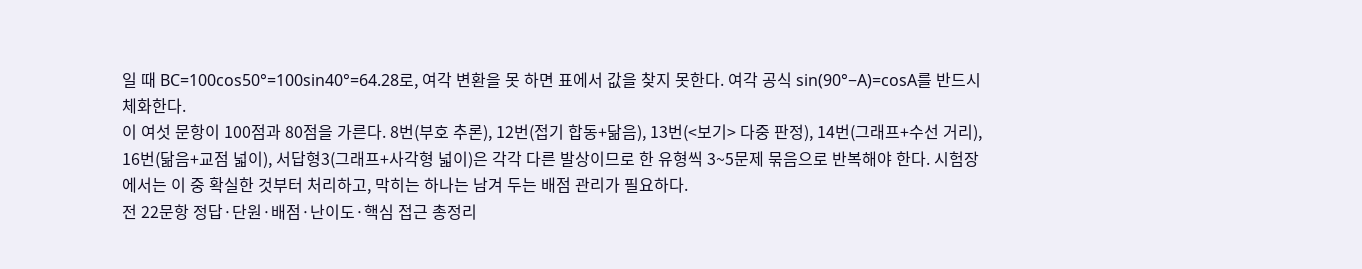일 때 BC=100cos50°=100sin40°=64.28로, 여각 변환을 못 하면 표에서 값을 찾지 못한다. 여각 공식 sin(90°−A)=cosA를 반드시 체화한다.
이 여섯 문항이 100점과 80점을 가른다. 8번(부호 추론), 12번(접기 합동+닮음), 13번(<보기> 다중 판정), 14번(그래프+수선 거리), 16번(닮음+교점 넓이), 서답형3(그래프+사각형 넓이)은 각각 다른 발상이므로 한 유형씩 3~5문제 묶음으로 반복해야 한다. 시험장에서는 이 중 확실한 것부터 처리하고, 막히는 하나는 남겨 두는 배점 관리가 필요하다.
전 22문항 정답·단원·배점·난이도·핵심 접근 총정리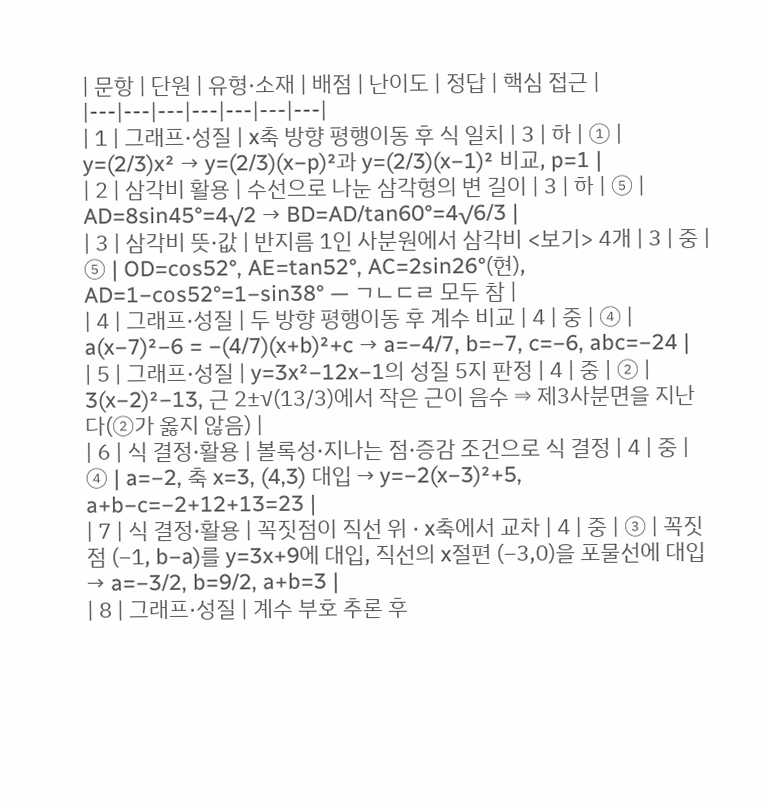| 문항 | 단원 | 유형·소재 | 배점 | 난이도 | 정답 | 핵심 접근 |
|---|---|---|---|---|---|---|
| 1 | 그래프·성질 | x축 방향 평행이동 후 식 일치 | 3 | 하 | ① | y=(2/3)x² → y=(2/3)(x−p)²과 y=(2/3)(x−1)² 비교, p=1 |
| 2 | 삼각비 활용 | 수선으로 나눈 삼각형의 변 길이 | 3 | 하 | ⑤ | AD=8sin45°=4√2 → BD=AD/tan60°=4√6/3 |
| 3 | 삼각비 뜻·값 | 반지름 1인 사분원에서 삼각비 <보기> 4개 | 3 | 중 | ⑤ | OD=cos52°, AE=tan52°, AC=2sin26°(현), AD=1−cos52°=1−sin38° — ㄱㄴㄷㄹ 모두 참 |
| 4 | 그래프·성질 | 두 방향 평행이동 후 계수 비교 | 4 | 중 | ④ | a(x−7)²−6 = −(4/7)(x+b)²+c → a=−4/7, b=−7, c=−6, abc=−24 |
| 5 | 그래프·성질 | y=3x²−12x−1의 성질 5지 판정 | 4 | 중 | ② | 3(x−2)²−13, 근 2±√(13/3)에서 작은 근이 음수 ⇒ 제3사분면을 지난다(②가 옳지 않음) |
| 6 | 식 결정·활용 | 볼록성·지나는 점·증감 조건으로 식 결정 | 4 | 중 | ④ | a=−2, 축 x=3, (4,3) 대입 → y=−2(x−3)²+5, a+b−c=−2+12+13=23 |
| 7 | 식 결정·활용 | 꼭짓점이 직선 위 · x축에서 교차 | 4 | 중 | ③ | 꼭짓점 (−1, b−a)를 y=3x+9에 대입, 직선의 x절편 (−3,0)을 포물선에 대입 → a=−3/2, b=9/2, a+b=3 |
| 8 | 그래프·성질 | 계수 부호 추론 후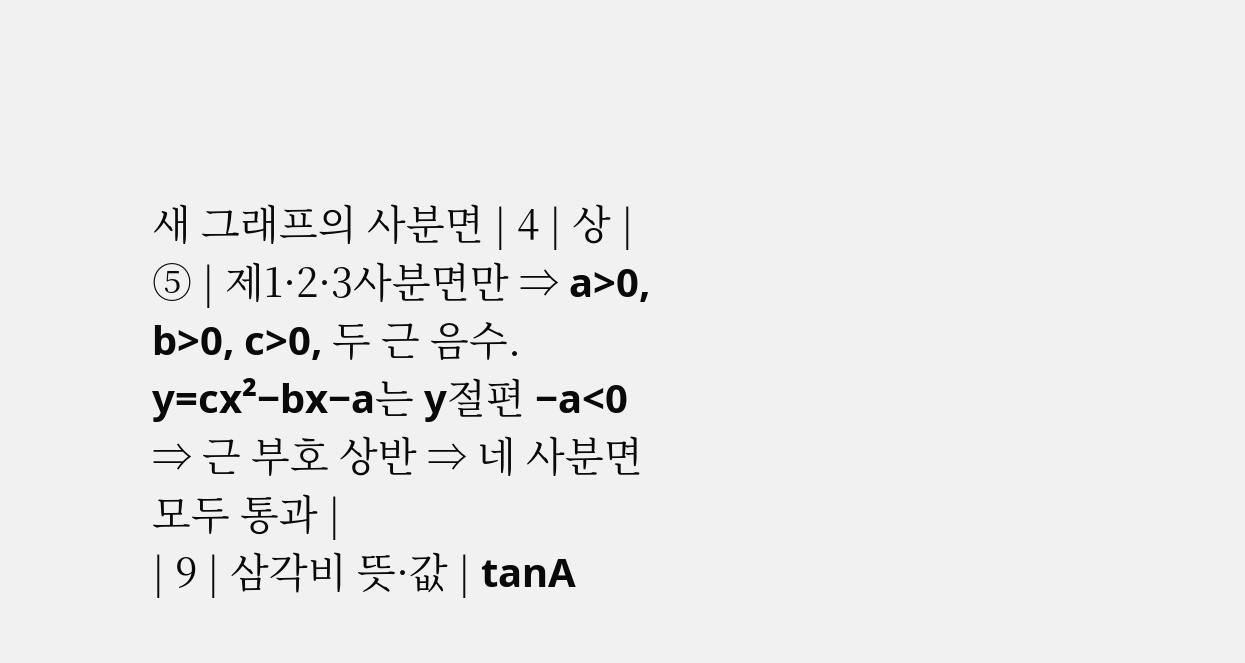새 그래프의 사분면 | 4 | 상 | ⑤ | 제1·2·3사분면만 ⇒ a>0, b>0, c>0, 두 근 음수. y=cx²−bx−a는 y절편 −a<0 ⇒ 근 부호 상반 ⇒ 네 사분면 모두 통과 |
| 9 | 삼각비 뜻·값 | tanA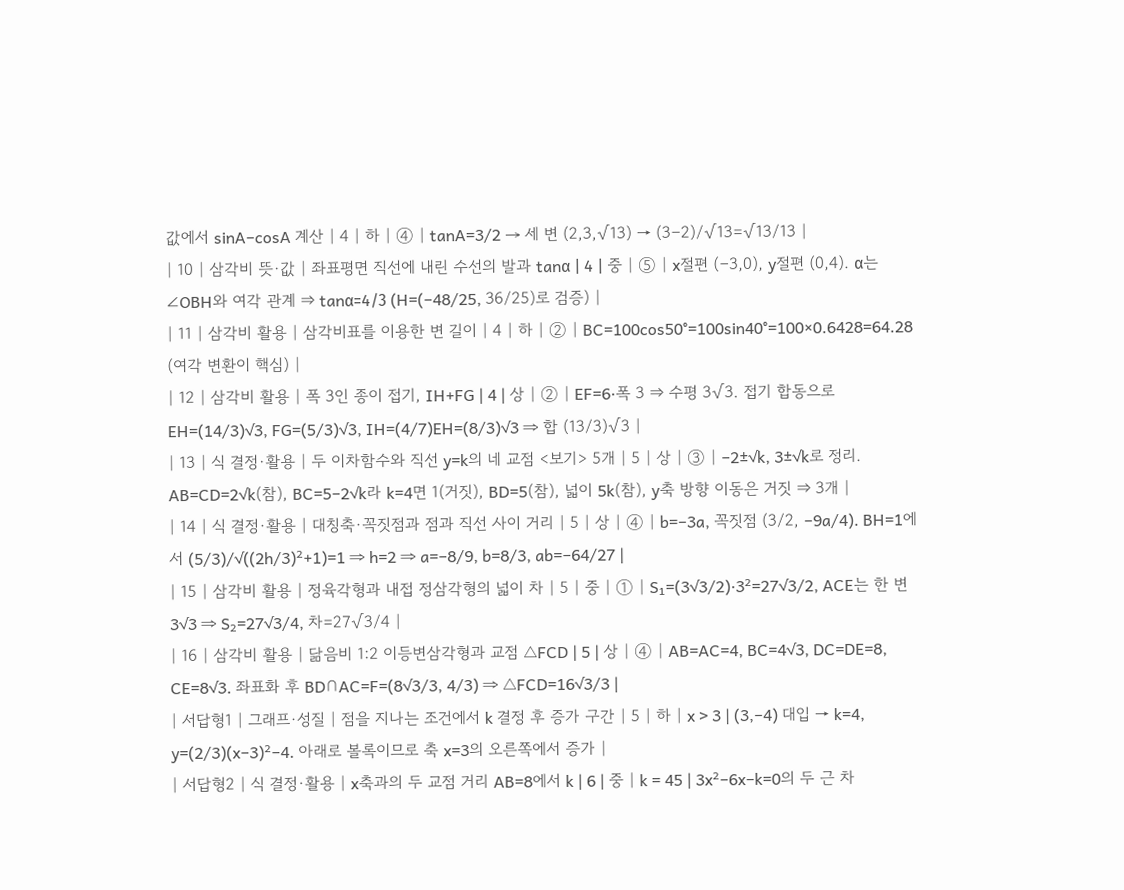값에서 sinA−cosA 계산 | 4 | 하 | ④ | tanA=3/2 → 세 변 (2,3,√13) → (3−2)/√13=√13/13 |
| 10 | 삼각비 뜻·값 | 좌표평면 직선에 내린 수선의 발과 tanα | 4 | 중 | ⑤ | x절편 (−3,0), y절편 (0,4). α는 ∠OBH와 여각 관계 ⇒ tanα=4/3 (H=(−48/25, 36/25)로 검증) |
| 11 | 삼각비 활용 | 삼각비표를 이용한 변 길이 | 4 | 하 | ② | BC=100cos50°=100sin40°=100×0.6428=64.28 (여각 변환이 핵심) |
| 12 | 삼각비 활용 | 폭 3인 종이 접기, IH+FG | 4 | 상 | ② | EF=6·폭 3 ⇒ 수평 3√3. 접기 합동으로 EH=(14/3)√3, FG=(5/3)√3, IH=(4/7)EH=(8/3)√3 ⇒ 합 (13/3)√3 |
| 13 | 식 결정·활용 | 두 이차함수와 직선 y=k의 네 교점 <보기> 5개 | 5 | 상 | ③ | −2±√k, 3±√k로 정리. AB=CD=2√k(참), BC=5−2√k라 k=4면 1(거짓), BD=5(참), 넓이 5k(참), y축 방향 이동은 거짓 ⇒ 3개 |
| 14 | 식 결정·활용 | 대칭축·꼭짓점과 점과 직선 사이 거리 | 5 | 상 | ④ | b=−3a, 꼭짓점 (3/2, −9a/4). BH=1에서 (5/3)/√((2h/3)²+1)=1 ⇒ h=2 ⇒ a=−8/9, b=8/3, ab=−64/27 |
| 15 | 삼각비 활용 | 정육각형과 내접 정삼각형의 넓이 차 | 5 | 중 | ① | S₁=(3√3/2)·3²=27√3/2, ACE는 한 변 3√3 ⇒ S₂=27√3/4, 차=27√3/4 |
| 16 | 삼각비 활용 | 닮음비 1:2 이등변삼각형과 교점 △FCD | 5 | 상 | ④ | AB=AC=4, BC=4√3, DC=DE=8, CE=8√3. 좌표화 후 BD∩AC=F=(8√3/3, 4/3) ⇒ △FCD=16√3/3 |
| 서답형1 | 그래프·성질 | 점을 지나는 조건에서 k 결정 후 증가 구간 | 5 | 하 | x > 3 | (3,−4) 대입 → k=4, y=(2/3)(x−3)²−4. 아래로 볼록이므로 축 x=3의 오른쪽에서 증가 |
| 서답형2 | 식 결정·활용 | x축과의 두 교점 거리 AB=8에서 k | 6 | 중 | k = 45 | 3x²−6x−k=0의 두 근 차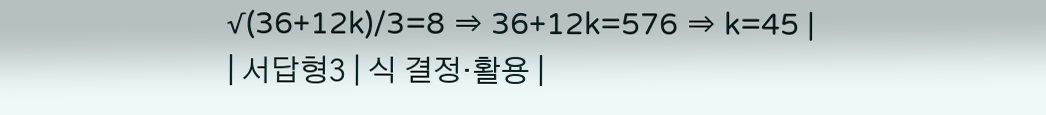√(36+12k)/3=8 ⇒ 36+12k=576 ⇒ k=45 |
| 서답형3 | 식 결정·활용 |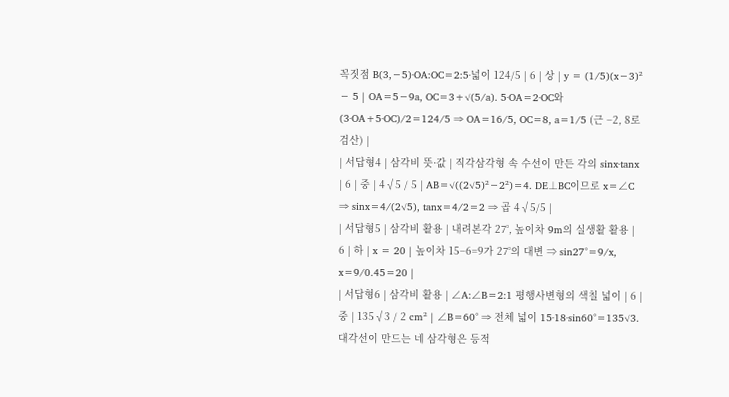꼭짓점 B(3,−5)·OA:OC=2:5·넓이 124/5 | 6 | 상 | y = (1/5)(x−3)² − 5 | OA=5−9a, OC=3+√(5/a). 5·OA=2·OC와 (3·OA+5·OC)/2=124/5 ⇒ OA=16/5, OC=8, a=1/5 (근 −2, 8로 검산) |
| 서답형4 | 삼각비 뜻·값 | 직각삼각형 속 수선이 만든 각의 sinx·tanx | 6 | 중 | 4√5 / 5 | AB=√((2√5)²−2²)=4. DE⊥BC이므로 x=∠C ⇒ sinx=4/(2√5), tanx=4/2=2 ⇒ 곱 4√5/5 |
| 서답형5 | 삼각비 활용 | 내려본각 27°, 높이차 9m의 실생활 활용 | 6 | 하 | x = 20 | 높이차 15−6=9가 27°의 대변 ⇒ sin27°=9/x, x=9/0.45=20 |
| 서답형6 | 삼각비 활용 | ∠A:∠B=2:1 평행사변형의 색칠 넓이 | 6 | 중 | 135√3 / 2 cm² | ∠B=60° ⇒ 전체 넓이 15·18·sin60°=135√3. 대각선이 만드는 네 삼각형은 등적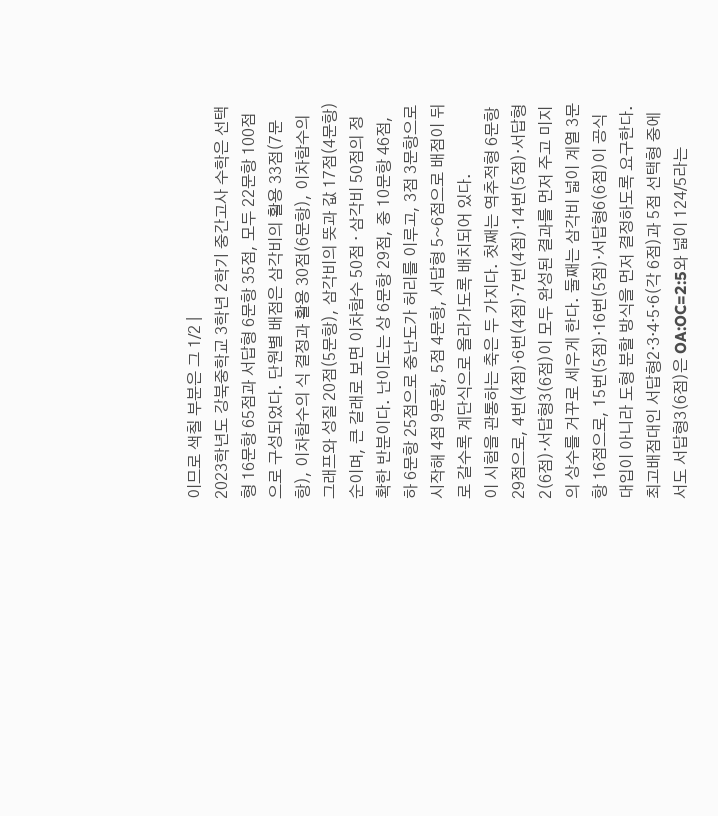이므로 색칠 부분은 그 1/2 |
2023학년도 강북중학교 3학년 2학기 중간고사 수학은 선택형 16문항 65점과 서답형 6문항 35점, 모두 22문항 100점으로 구성되었다. 단원별 배점은 삼각비의 활용 33점(7문항), 이차함수의 식 결정과 활용 30점(6문항), 이차함수의 그래프와 성질 20점(5문항), 삼각비의 뜻과 값 17점(4문항) 순이며, 큰 갈래로 보면 이차함수 50점 · 삼각비 50점의 정확한 반분이다. 난이도는 상 6문항 29점, 중 10문항 46점, 하 6문항 25점으로 중난도가 허리를 이루고, 3점 3문항으로 시작해 4점 9문항, 5점 4문항, 서답형 5~6점으로 배점이 뒤로 갈수록 계단식으로 올라가도록 배치되어 있다.
이 시험을 관통하는 축은 두 가지다. 첫째는 역추적형 6문항 29점으로, 4번(4점)·6번(4점)·7번(4점)·14번(5점)·서답형2(6점)·서답형3(6점)이 모두 완성된 결과를 먼저 주고 미지의 상수를 거꾸로 세우게 한다. 둘째는 삼각비 넓이 계열 3문항 16점으로, 15번(5점)·16번(5점)·서답형6(6점)이 공식 대입이 아니라 도형 분할 방식을 먼저 결정하도록 요구한다. 최고배점대인 서답형2·3·4·5·6(각 6점)과 5점 선택형 중에서도 서답형3(6점)은 OA:OC=2:5와 넓이 124/5라는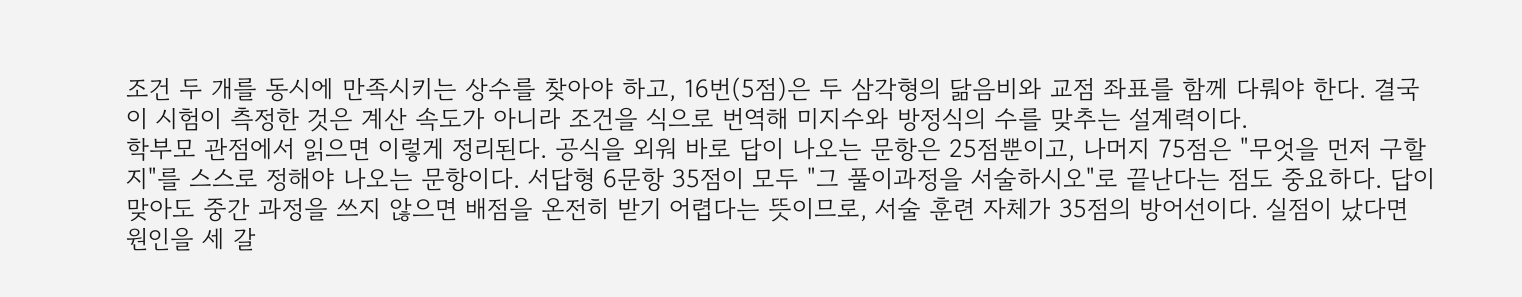조건 두 개를 동시에 만족시키는 상수를 찾아야 하고, 16번(5점)은 두 삼각형의 닮음비와 교점 좌표를 함께 다뤄야 한다. 결국 이 시험이 측정한 것은 계산 속도가 아니라 조건을 식으로 번역해 미지수와 방정식의 수를 맞추는 설계력이다.
학부모 관점에서 읽으면 이렇게 정리된다. 공식을 외워 바로 답이 나오는 문항은 25점뿐이고, 나머지 75점은 "무엇을 먼저 구할지"를 스스로 정해야 나오는 문항이다. 서답형 6문항 35점이 모두 "그 풀이과정을 서술하시오"로 끝난다는 점도 중요하다. 답이 맞아도 중간 과정을 쓰지 않으면 배점을 온전히 받기 어렵다는 뜻이므로, 서술 훈련 자체가 35점의 방어선이다. 실점이 났다면 원인을 세 갈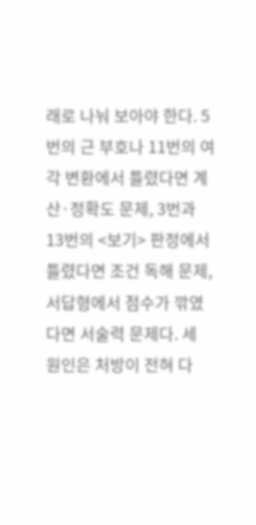래로 나눠 보아야 한다. 5번의 근 부호나 11번의 여각 변환에서 틀렸다면 계산·정확도 문제, 3번과 13번의 <보기> 판정에서 틀렸다면 조건 독해 문제, 서답형에서 점수가 깎였다면 서술력 문제다. 세 원인은 처방이 전혀 다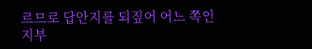르므로 답안지를 되짚어 어느 쪽인지부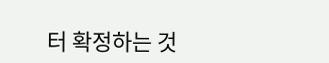터 확정하는 것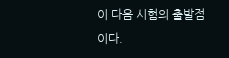이 다음 시험의 출발점이다.